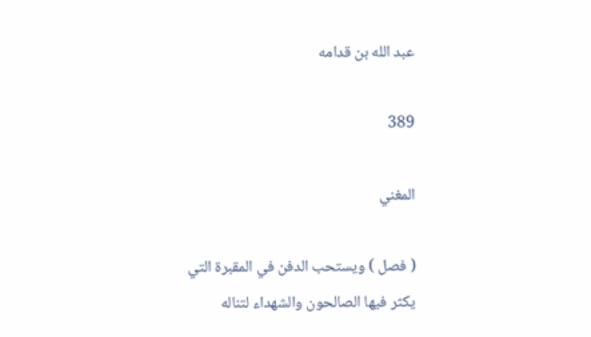عبد الله بن قدامه

389

المغني

( فصل ) ويستحب الدفن في المقبرة التي يكثر فيها الصالحون والشهداء لتناله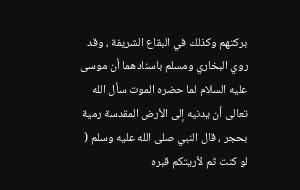بركتهم وكذلك في البقاع الشريفة ، وقد روي البخاري ومسلم باسنادهما أن موسى عليه السلام لما حضره الموت سأل الله تعالى أن يدنيه إلى الأرض المقدسة رمية بحجر ، قال النبي صلى الله عليه وسلم ( لو كنت ثم لأريتكم قبره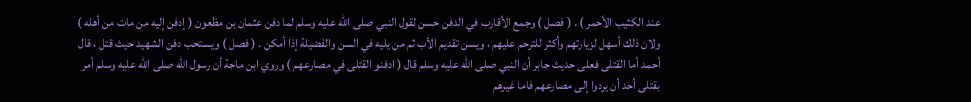عند الكثيب الأحمر ) . ( فصل ) وجمع الأقارب في الدفن حسن لقول النبي صلى الله عليه وسلم لما دفن عثمان بن مظعون ( إدفن إليه من مات من أهله ) ولان ذلك أسهل لزيارتهم وأكثر للترحم عليهم ، ويسن تقديم الأب ثم من يليه في السن والفضيلة إذا أمكن . ( فصل ) ويستحب دفن الشهيد حيث قتل ، قال أحمد أما القتلى فعلى حديث جابر أن النبي صلى الله عليه وسلم قال ( ادفنو القتلى في مصارعهم ) وروي ابن ماجة أن رسول الله صلى الله عليه وسلم أمر بقتلى أحد أن يردوا إلى مصارعهم فاما غيرهم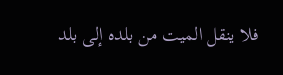فلا ينقل الميت من بلده إلى بلد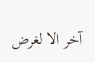آخر الا لغرض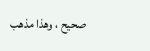صحيح ، وهذا مذهب